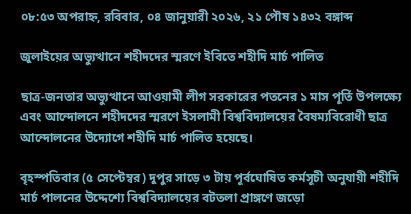০৮:৫৩ অপরাহ্ন, রবিবার, ০৪ জানুয়ারী ২০২৬, ২১ পৌষ ১৪৩২ বঙ্গাব্দ

জুলাইয়ের অভ্যুত্থানে শহীদদের স্মরণে ইবিতে শহীদি মার্চ পালিত

ছাত্র-জনতার অভ্যুত্থানে আওয়ামী লীগ সরকারের পতনের ১ মাস পূর্তি উপলক্ষ্যে এবং আন্দোলনে শহীদদের স্মরণে ইসলামী বিশ্ববিদ্যালয়ের বৈষম্যবিরোধী ছাত্র আন্দোলনের উদ্যোগে শহীদি মার্চ পালিত হয়েছে।

বৃহস্পতিবার (৫ সেপ্টেম্বর) দুপুর সাড়ে ৩ টায় পূর্বঘোষিত কর্মসূচী অনুযায়ী শহীদি মার্চ পালনের উদ্দেশ্যে বিশ্ববিদ্যালয়ের বটতলা প্রাঙ্গণে জড়ো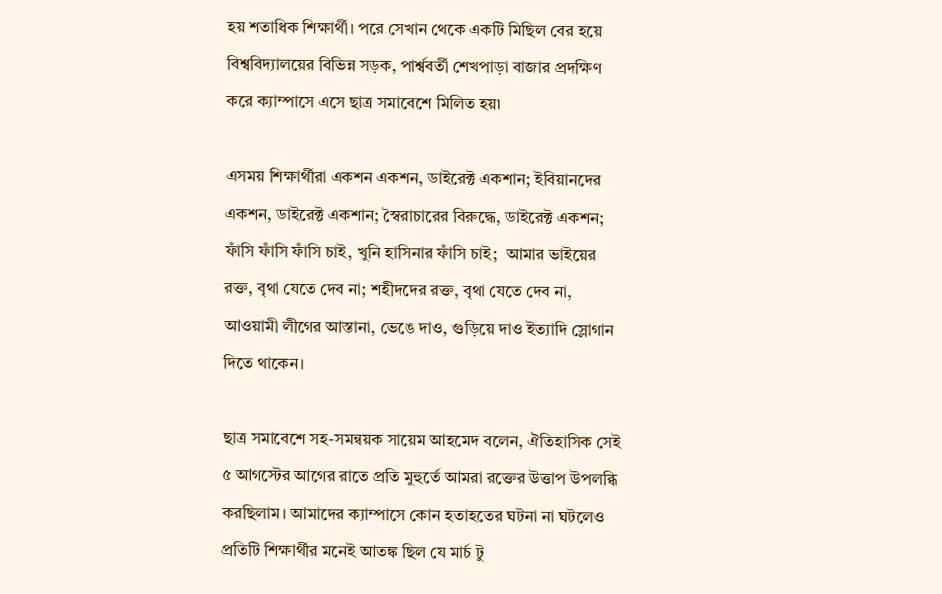হয় শতাধিক শিক্ষার্থী। পরে সেখান থেকে একটি মিছিল বের হয়ে বিশ্ববিদ্যালয়ের বিভিন্ন সড়ক, পার্শ্ববর্তী শেখপাড়া বাজার প্রদক্ষিণ করে ক্যাম্পাসে এসে ছাত্র সমাবেশে মিলিত হয়৷

এসময় শিক্ষার্থীরা একশন একশন, ডাইরেক্ট একশান; ইবিয়ানদের একশন, ডাইরেক্ট একশান; স্বৈরাচারের বিরুদ্ধে, ডাইরেক্ট একশন; ফাঁসি ফাঁসি ফাঁসি চাই, খুনি হাসিনার ফাঁসি চাই;  আমার ভাইয়ের রক্ত, বৃথা যেতে দেব না; শহীদদের রক্ত, বৃথা যেতে দেব না, আওয়ামী লীগের আস্তানা, ভেঙে দাও, গুড়িয়ে দাও ইত্যাদি স্লোগান দিতে থাকেন।

ছাত্র সমাবেশে সহ-সমন্বয়ক সায়েম আহমেদ বলেন, ঐতিহাসিক সেই ৫ আগস্টের আগের রাতে প্রতি মুহুর্তে আমরা রক্তের উত্তাপ উপলব্ধি করছিলাম। আমাদের ক্যাম্পাসে কোন হতাহতের ঘটনা না ঘটলেও প্রতিটি শিক্ষার্থীর মনেই আতঙ্ক ছিল যে মার্চ টু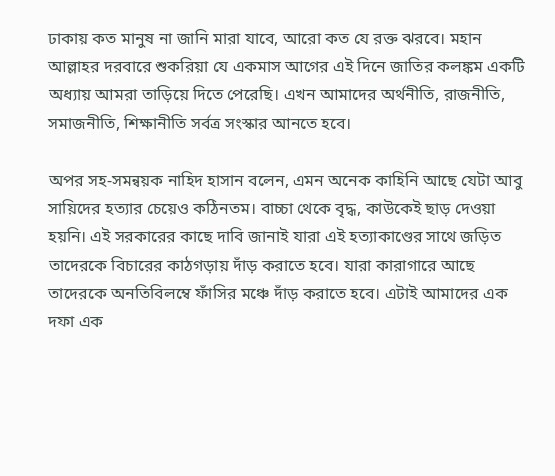ঢাকায় কত মানুষ না জানি মারা যাবে, আরো কত যে রক্ত ঝরবে। মহান আল্লাহর দরবারে শুকরিয়া যে একমাস আগের এই দিনে জাতির কলঙ্কম একটি অধ্যায় আমরা তাড়িয়ে দিতে পেরেছি। এখন আমাদের অর্থনীতি, রাজনীতি, সমাজনীতি, শিক্ষানীতি সর্বত্র সংস্কার আনতে হবে।

অপর সহ-সমন্বয়ক নাহিদ হাসান বলেন, এমন অনেক কাহিনি আছে যেটা আবু সায়িদের হত্যার চেয়েও কঠিনতম। বাচ্চা থেকে বৃদ্ধ, কাউকেই ছাড় দেওয়া হয়নি। এই সরকারের কাছে দাবি জানাই যারা এই হত্যাকাণ্ডের সাথে জড়িত তাদেরকে বিচারের কাঠগড়ায় দাঁড় করাতে হবে। যারা কারাগারে আছে তাদেরকে অনতিবিলম্বে ফাঁসির মঞ্চে দাঁড় করাতে হবে। এটাই আমাদের এক দফা এক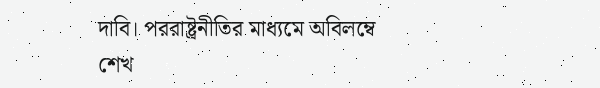দাবি। পররাষ্ট্রনীতির মাধ্যমে অবিলম্বে শেখ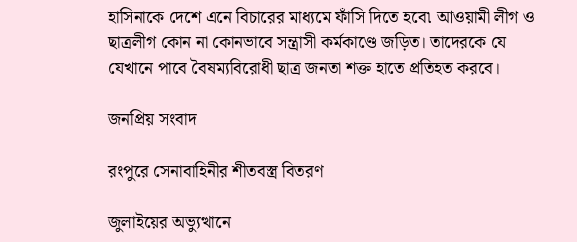হাসিনাকে দেশে এনে বিচারের মাধ্যমে ফাঁসি দিতে হবে৷ আওয়ামী লীগ ও ছাত্রলীগ কোন না কোনভাবে সন্ত্রাসী কর্মকাণ্ডে জড়িত। তাদেরকে যে যেখানে পাবে বৈষম্যবিরোধী ছাত্র জনতা শক্ত হাতে প্রতিহত করবে।

জনপ্রিয় সংবাদ

রংপুরে সেনাবাহিনীর শীতবস্ত্র বিতরণ

জুলাইয়ের অভ্যুত্থানে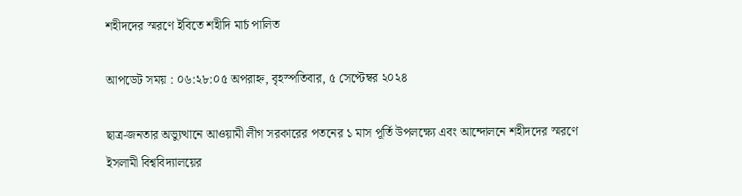শহীদদের স্মরণে ইবিতে শহীদি মার্চ পালিত

আপডেট সময় : ০৬:২৮:০৫ অপরাহ্ন, বৃহস্পতিবার, ৫ সেপ্টেম্বর ২০২৪

ছাত্র-জনতার অভ্যুত্থানে আওয়ামী লীগ সরকারের পতনের ১ মাস পূর্তি উপলক্ষ্যে এবং আন্দোলনে শহীদদের স্মরণে ইসলামী বিশ্ববিদ্যালয়ের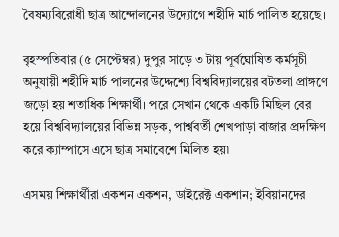বৈষম্যবিরোধী ছাত্র আন্দোলনের উদ্যোগে শহীদি মার্চ পালিত হয়েছে।

বৃহস্পতিবার (৫ সেপ্টেম্বর) দুপুর সাড়ে ৩ টায় পূর্বঘোষিত কর্মসূচী অনুযায়ী শহীদি মার্চ পালনের উদ্দেশ্যে বিশ্ববিদ্যালয়ের বটতলা প্রাঙ্গণে জড়ো হয় শতাধিক শিক্ষার্থী। পরে সেখান থেকে একটি মিছিল বের হয়ে বিশ্ববিদ্যালয়ের বিভিন্ন সড়ক, পার্শ্ববর্তী শেখপাড়া বাজার প্রদক্ষিণ করে ক্যাম্পাসে এসে ছাত্র সমাবেশে মিলিত হয়৷

এসময় শিক্ষার্থীরা একশন একশন, ডাইরেক্ট একশান; ইবিয়ানদের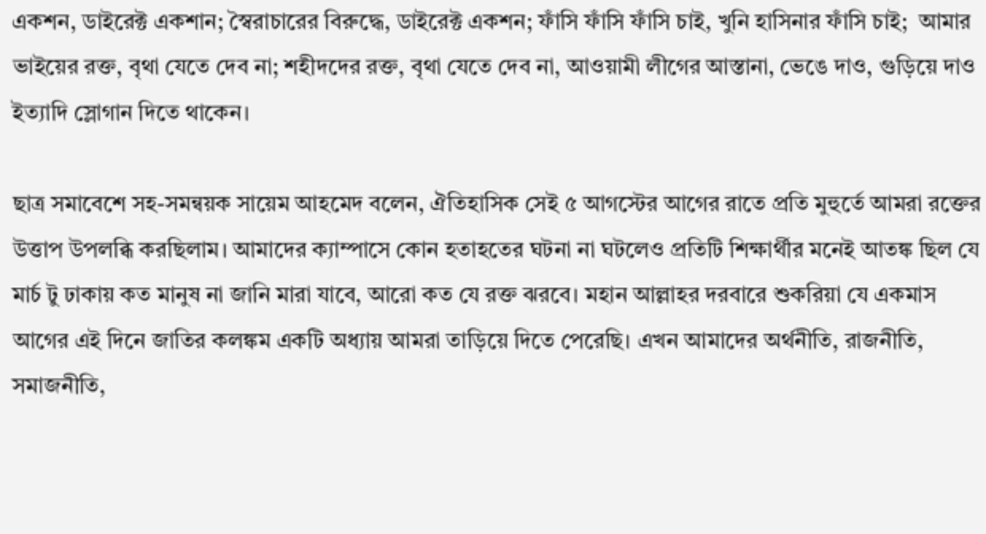একশন, ডাইরেক্ট একশান; স্বৈরাচারের বিরুদ্ধে, ডাইরেক্ট একশন; ফাঁসি ফাঁসি ফাঁসি চাই, খুনি হাসিনার ফাঁসি চাই;  আমার ভাইয়ের রক্ত, বৃথা যেতে দেব না; শহীদদের রক্ত, বৃথা যেতে দেব না, আওয়ামী লীগের আস্তানা, ভেঙে দাও, গুড়িয়ে দাও ইত্যাদি স্লোগান দিতে থাকেন।

ছাত্র সমাবেশে সহ-সমন্বয়ক সায়েম আহমেদ বলেন, ঐতিহাসিক সেই ৫ আগস্টের আগের রাতে প্রতি মুহুর্তে আমরা রক্তের উত্তাপ উপলব্ধি করছিলাম। আমাদের ক্যাম্পাসে কোন হতাহতের ঘটনা না ঘটলেও প্রতিটি শিক্ষার্থীর মনেই আতঙ্ক ছিল যে মার্চ টু ঢাকায় কত মানুষ না জানি মারা যাবে, আরো কত যে রক্ত ঝরবে। মহান আল্লাহর দরবারে শুকরিয়া যে একমাস আগের এই দিনে জাতির কলঙ্কম একটি অধ্যায় আমরা তাড়িয়ে দিতে পেরেছি। এখন আমাদের অর্থনীতি, রাজনীতি, সমাজনীতি,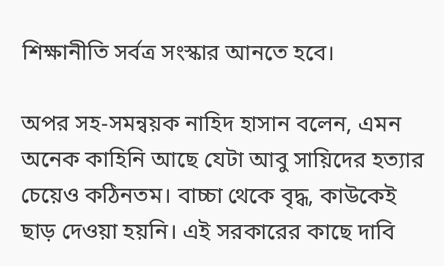শিক্ষানীতি সর্বত্র সংস্কার আনতে হবে।

অপর সহ-সমন্বয়ক নাহিদ হাসান বলেন, এমন অনেক কাহিনি আছে যেটা আবু সায়িদের হত্যার চেয়েও কঠিনতম। বাচ্চা থেকে বৃদ্ধ, কাউকেই ছাড় দেওয়া হয়নি। এই সরকারের কাছে দাবি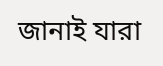জানাই যারা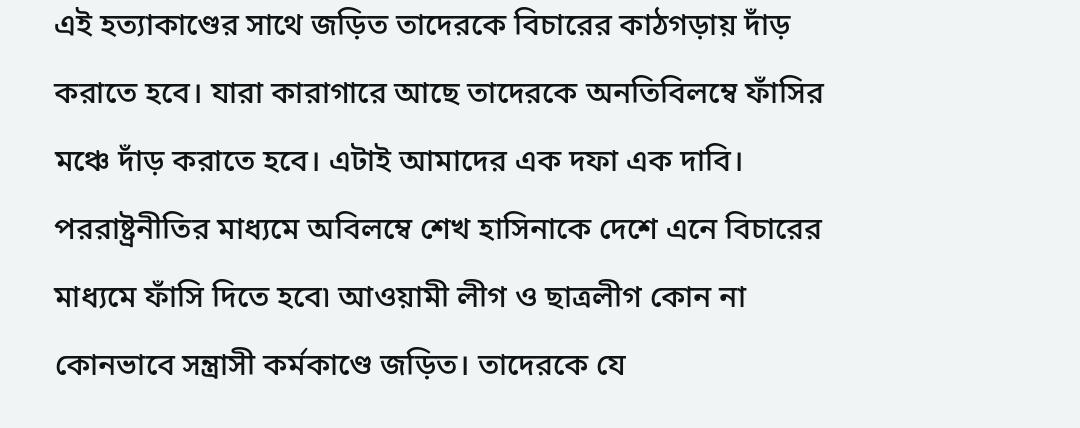এই হত্যাকাণ্ডের সাথে জড়িত তাদেরকে বিচারের কাঠগড়ায় দাঁড় করাতে হবে। যারা কারাগারে আছে তাদেরকে অনতিবিলম্বে ফাঁসির মঞ্চে দাঁড় করাতে হবে। এটাই আমাদের এক দফা এক দাবি। পররাষ্ট্রনীতির মাধ্যমে অবিলম্বে শেখ হাসিনাকে দেশে এনে বিচারের মাধ্যমে ফাঁসি দিতে হবে৷ আওয়ামী লীগ ও ছাত্রলীগ কোন না কোনভাবে সন্ত্রাসী কর্মকাণ্ডে জড়িত। তাদেরকে যে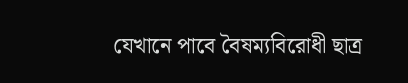যেখানে পাবে বৈষম্যবিরোধী ছাত্র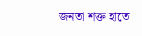জনতা শক্ত হাতে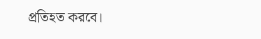প্রতিহত করবে।